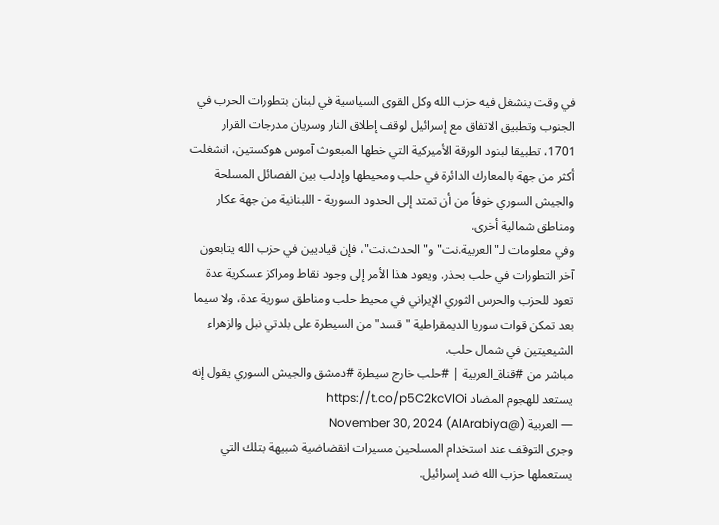في وقت ينشغل فيه حزب الله وكل القوى السياسية في لبنان بتطورات الحرب في الجنوب وتطبيق الاتفاق مع إسرائيل لوقف إطلاق النار وسريان مدرجات القرار 1701، تطبيقا لبنود الورقة الأميركية التي خطها المبعوث آموس هوكستين، انشغلت أكثر من جهة بالمعارك الدائرة في حلب ومحيطها وإدلب بين الفصائل المسلحة والجيش السوري خوفاً من أن تمتد إلى الحدود السورية - اللبنانية من جهة عكار ومناطق شمالية أخرى.
وفي معلومات لـ"العربية.نت" و"الحدث.نت"، فإن قياديين في حزب الله يتابعون آخر التطورات في حلب بحذر. ويعود هذا الأمر إلى وجود نقاط ومراكز عسكرية عدة تعود للحزب والحرس الثوري الإيراني في محيط حلب ومناطق سورية عدة، ولا سيما بعد تمكن قوات سوريا الديمقراطية "قسد" من السيطرة على بلدتي نبل والزهراء الشيعيتين في شمال حلب.
مباشر من #قناة_العربية | #حلب خارج سيطرة #دمشق والجيش السوري يقول إنه يستعد للهجوم المضاد https://t.co/p5C2kcVlOi
— العربية (@AlArabiya) November 30, 2024
وجرى التوقف عند استخدام المسلحين مسيرات انقضاضية شبيهة بتلك التي يستعملها حزب الله ضد إسرائيل.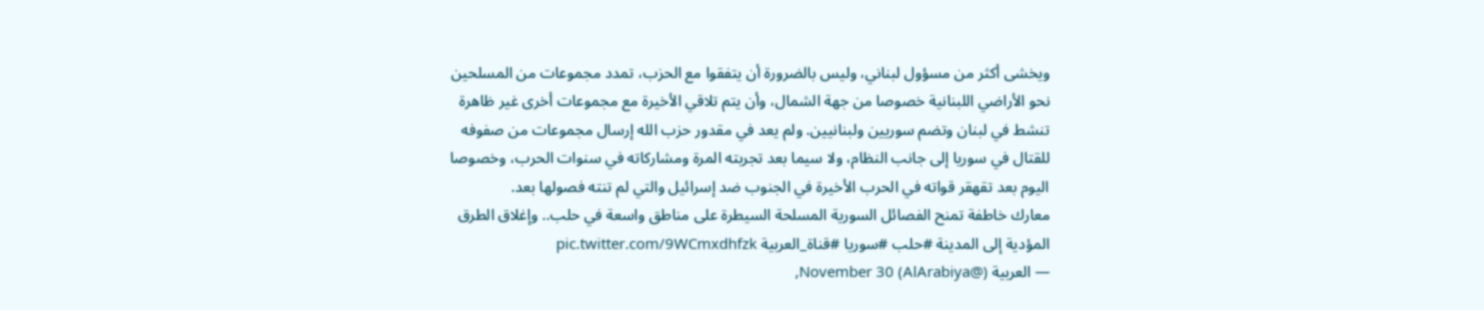ويخشى أكثر من مسؤول لبناني، وليس بالضرورة أن يتفقوا مع الحزب، تمدد مجموعات من المسلحين نحو الأراضي اللبنانية خصوصا من جهة الشمال، وأن يتم تلاقي الأخيرة مع مجموعات أخرى غير ظاهرة تنشط في لبنان وتضم سوريين ولبنانيين. ولم يعد في مقدور حزب الله إرسال مجموعات من صفوفه للقتال في سوريا إلى جانب النظام، ولا سيما بعد تجربته المرة ومشاركاته في سنوات الحرب، وخصوصا اليوم بعد تقهقر قواته في الحرب الأخيرة في الجنوب ضد إسرائيل والتي لم تنته فصولها بعد.
معارك خاطفة تمنح الفصائل السورية المسلحة السيطرة على مناطق واسعة في حلب.. وإغلاق الطرق المؤدية إلى المدينة #حلب #سوريا #قناة_العربية pic.twitter.com/9WCmxdhfzk
— العربية (@AlArabiya) November 30,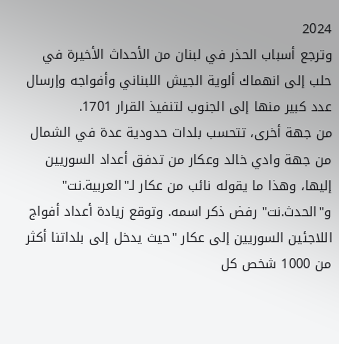2024
وترجع أسباب الحذر في لبنان من الأحداث الأخيرة في حلب إلى انهماك ألوية الجيش اللبناني وأفواجه وإرسال عدد كبير منها إلى الجنوب لتنفيذ القرار 1701.
من جهة أخرى، تتحسب بلدات حدودية عدة في الشمال من جهة وادي خالد وعكار من تدفق أعداد السوريين إليها، وهذا ما يقوله نائب من عكار لـ"العربية.نت" و"الحدث.نت" رفض ذكر اسمه. وتوقع زيادة أعداد أفواج اللاجئين السوريين إلى عكار "حيث يدخل إلى بلداتنا أكثر من 1000 شخص كل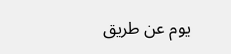يوم عن طريق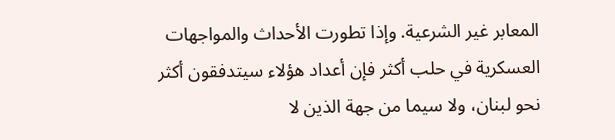المعابر غير الشرعية. وإذا تطورت الأحداث والمواجهات العسكرية في حلب أكثر فإن أعداد هؤلاء سيتدفقون أكثر نحو لبنان، ولا سيما من جهة الذين لا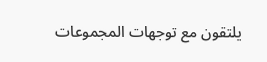يلتقون مع توجهات المجموعات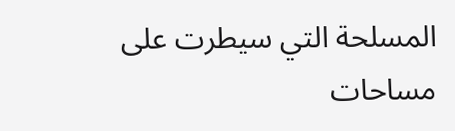المسلحة التي سيطرت على مساحات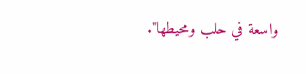واسعة في حلب ومحيطها".